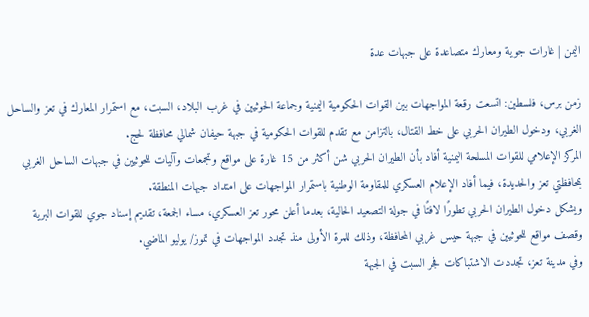اليمن | غارات جوية ومعارك متصاعدة على جبهات عدة

زمن برس، فلسطين: اتسعت رقعة المواجهات بين القوات الحكومية اليمنية وجماعة الحوثيين في غرب البلاد، السبت، مع استمرار المعارك في تعز والساحل الغربي، ودخول الطيران الحربي على خط القتال، بالتزامن مع تقدم للقوات الحكومية في جبهة حيفان شمالي محافظة لحج.
المركز الإعلامي للقوات المسلحة اليمنية أفاد بأن الطيران الحربي شن أكثر من 15 غارة على مواقع وتجمعات وآليات للحوثيين في جبهات الساحل الغربي بمحافظتي تعز والحديدة، فيما أفاد الإعلام العسكري للمقاومة الوطنية باستمرار المواجهات على امتداد جبهات المنطقة.
ويشكل دخول الطيران الحربي تطورًا لافتًا في جولة التصعيد الحالية، بعدما أعلن محور تعز العسكري، مساء الجمعة، تقديم إسناد جوي للقوات البرية وقصف مواقع للحوثيين في جبهة حيس غربي المحافظة، وذلك للمرة الأولى منذ تجدد المواجهات في تموز/ يوليو الماضي.
وفي مدينة تعز، تجددت الاشتباكات فجر السبت في الجبهة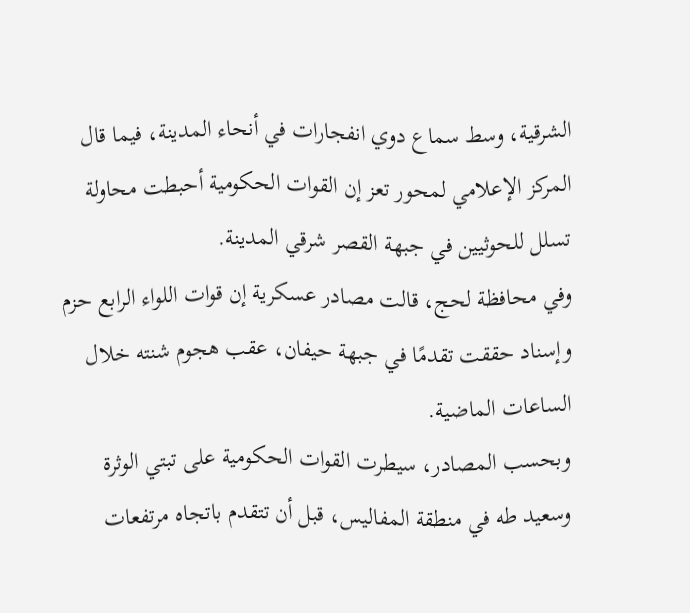الشرقية، وسط سماع دوي انفجارات في أنحاء المدينة، فيما قال المركز الإعلامي لمحور تعز إن القوات الحكومية أحبطت محاولة تسلل للحوثيين في جبهة القصر شرقي المدينة.
وفي محافظة لحج، قالت مصادر عسكرية إن قوات اللواء الرابع حزم وإسناد حققت تقدمًا في جبهة حيفان، عقب هجوم شنته خلال الساعات الماضية.
وبحسب المصادر، سيطرت القوات الحكومية على تبتي الوثرة وسعيد طه في منطقة المفاليس، قبل أن تتقدم باتجاه مرتفعات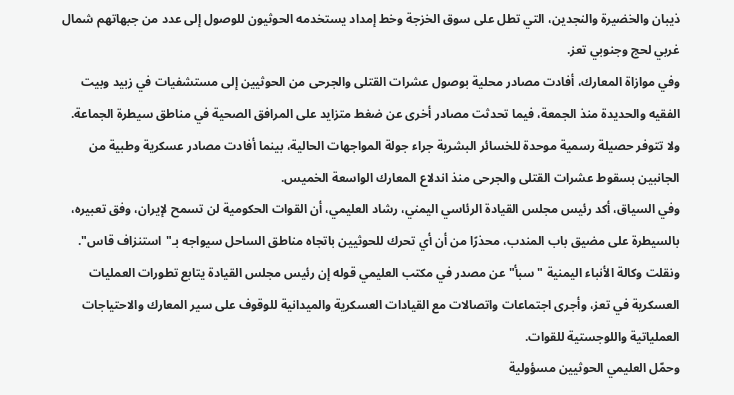ذيبان والخضيرة والنجدين، التي تطل على سوق الخزجة وخط إمداد يستخدمه الحوثيون للوصول إلى عدد من جبهاتهم شمال غربي لحج وجنوبي تعز.
وفي موازاة المعارك، أفادت مصادر محلية بوصول عشرات القتلى والجرحى من الحوثيين إلى مستشفيات في زبيد وبيت الفقيه والحديدة منذ الجمعة، فيما تحدثت مصادر أخرى عن ضغط متزايد على المرافق الصحية في مناطق سيطرة الجماعة.
ولا تتوفر حصيلة رسمية موحدة للخسائر البشرية جراء جولة المواجهات الحالية، بينما أفادت مصادر عسكرية وطبية من الجانبين بسقوط عشرات القتلى والجرحى منذ اندلاع المعارك الواسعة الخميس.
وفي السياق، أكد رئيس مجلس القيادة الرئاسي اليمني، رشاد العليمي، أن القوات الحكومية لن تسمح لإيران، وفق تعبيره، بالسيطرة على مضيق باب المندب، محذرًا من أن أي تحرك للحوثيين باتجاه مناطق الساحل سيواجه بـ"استنزاف قاس".
ونقلت وكالة الأنباء اليمنية "سبأ" عن مصدر في مكتب العليمي قوله إن رئيس مجلس القيادة يتابع تطورات العمليات العسكرية في تعز، وأجرى اجتماعات واتصالات مع القيادات العسكرية والميدانية للوقوف على سير المعارك والاحتياجات العملياتية واللوجستية للقوات.
وحمّل العليمي الحوثيين مسؤولية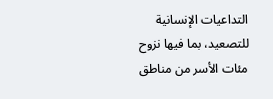التداعيات الإنسانية للتصعيد، بما فيها نزوح مئات الأسر من مناطق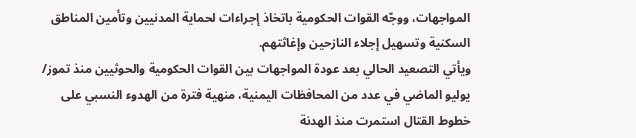المواجهات، ووجّه القوات الحكومية باتخاذ إجراءات لحماية المدنيين وتأمين المناطق السكنية وتسهيل إجلاء النازحين وإغاثتهم.
ويأتي التصعيد الحالي بعد عودة المواجهات بين القوات الحكومية والحوثيين منذ تموز/ يوليو الماضي في عدد من المحافظات اليمنية، منهية فترة من الهدوء النسبي على خطوط القتال استمرت منذ الهدنة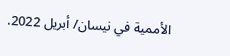الأممية في نيسان/ أبريل 2022.